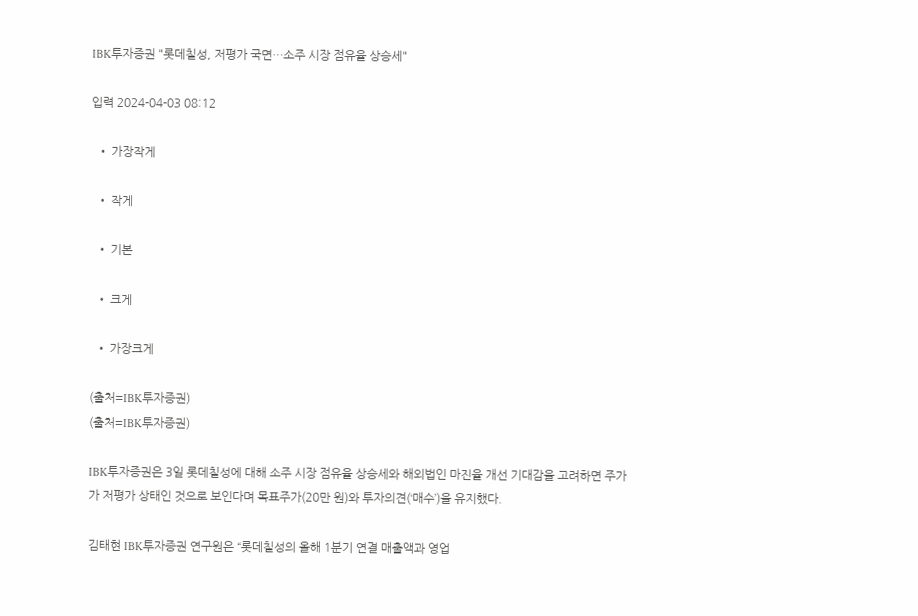IBK투자증권 "롯데칠성, 저평가 국면…소주 시장 점유율 상승세"

입력 2024-04-03 08:12

  • 가장작게

  • 작게

  • 기본

  • 크게

  • 가장크게

(출처=IBK투자증권)
(출처=IBK투자증권)

IBK투자증권은 3일 롯데칠성에 대해 소주 시장 점유율 상승세와 해외법인 마진율 개선 기대감을 고려하면 주가가 저평가 상태인 것으로 보인다며 목표주가(20만 원)와 투자의견(‘매수’)을 유지했다.

김태현 IBK투자증권 연구원은 “롯데칠성의 올해 1분기 연결 매출액과 영업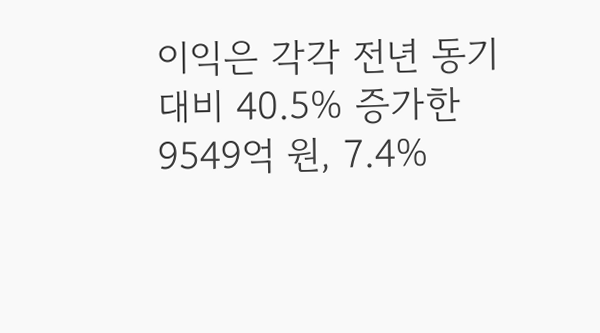이익은 각각 전년 동기 대비 40.5% 증가한 9549억 원, 7.4%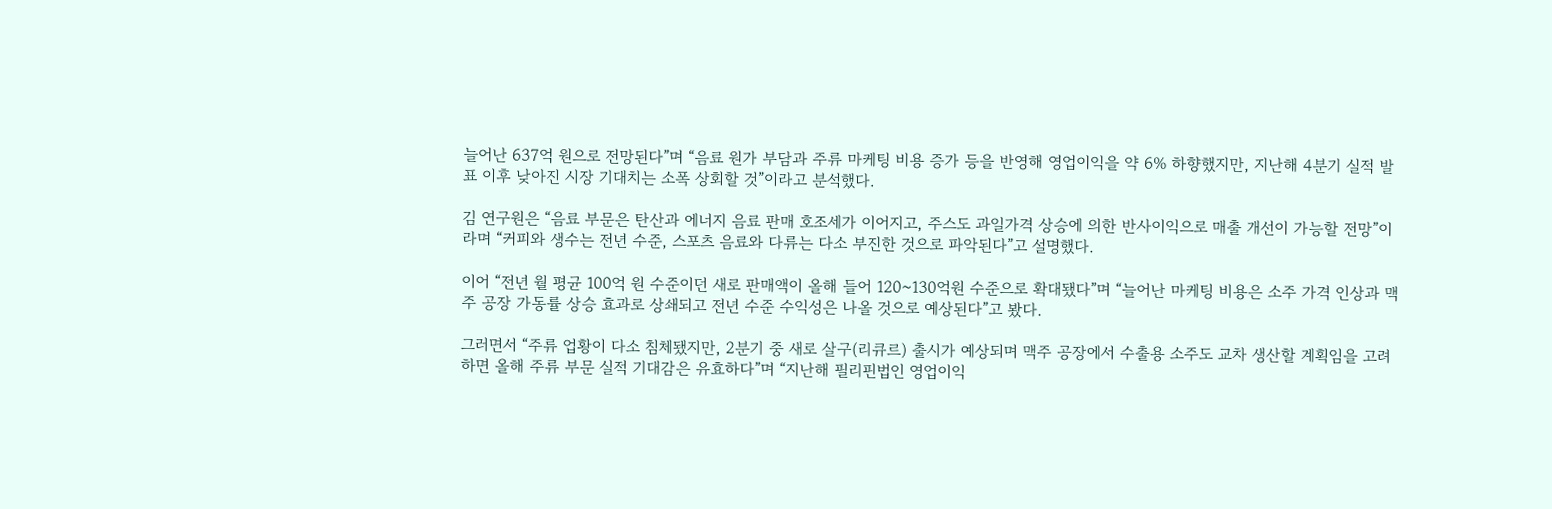늘어난 637억 원으로 전망된다”며 “음료 원가 부담과 주류 마케팅 비용 증가 등을 반영해 영업이익을 약 6% 하향했지만, 지난해 4분기 실적 발표 이후 낮아진 시장 기대치는 소폭 상회할 것”이라고 분석했다.

김 연구원은 “음료 부문은 탄산과 에너지 음료 판매 호조세가 이어지고, 주스도 과일가격 상승에 의한 반사이익으로 매출 개선이 가능할 전망”이라며 “커피와 생수는 전년 수준, 스포츠 음료와 다류는 다소 부진한 것으로 파악된다”고 설명했다.

이어 “전년 월 평균 100억 원 수준이던 새로 판매액이 올해 들어 120~130억원 수준으로 확대됐다”며 “늘어난 마케팅 비용은 소주 가격 인상과 맥주 공장 가동률 상승 효과로 상쇄되고 전년 수준 수익성은 나올 것으로 예상된다”고 봤다.

그러면서 “주류 업황이 다소 침체됐지만, 2분기 중 새로 살구(리큐르) 출시가 예상되며 맥주 공장에서 수출용 소주도 교차 생산할 계획임을 고려하면 올해 주류 부문 실적 기대감은 유효하다”며 “지난해 필리핀법인 영업이익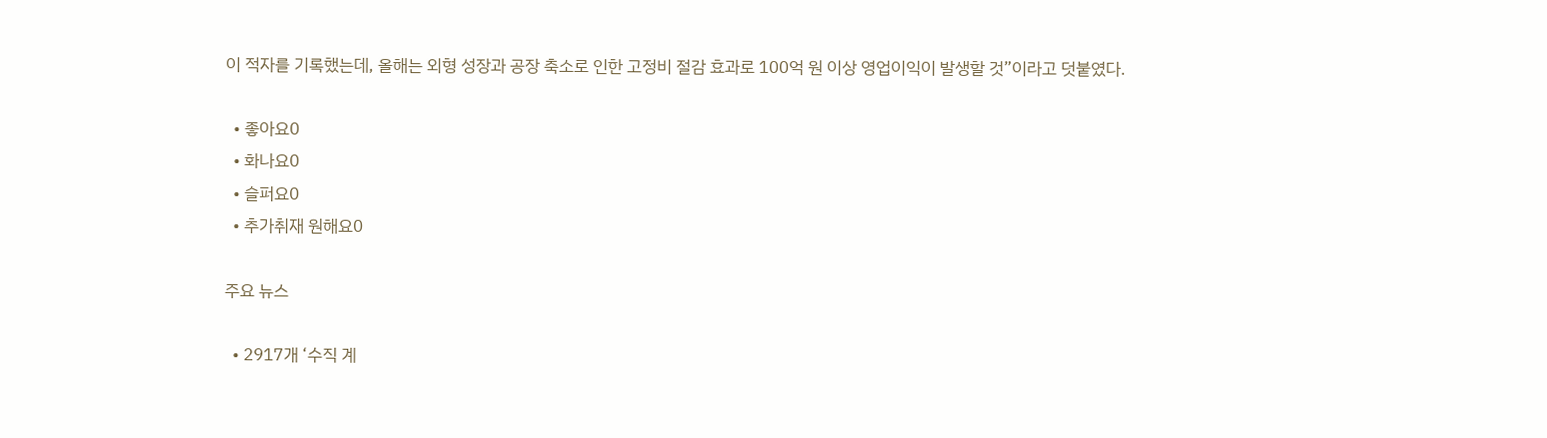이 적자를 기록했는데, 올해는 외형 성장과 공장 축소로 인한 고정비 절감 효과로 100억 원 이상 영업이익이 발생할 것”이라고 덧붙였다.

  • 좋아요0
  • 화나요0
  • 슬퍼요0
  • 추가취재 원해요0

주요 뉴스

  • 2917개 ‘수직 계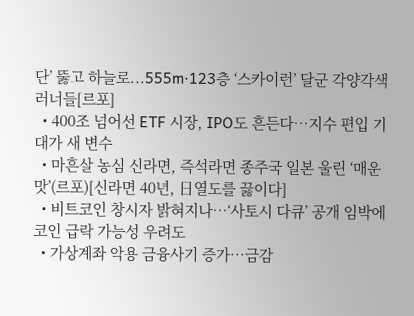단’ 뚫고 하늘로...555m·123층 ‘스카이런’ 달군 각양각색 러너들[르포]
  • 400조 넘어선 ETF 시장, IPO도 흔든다…지수 편입 기대가 새 변수
  • 마흔살 농심 신라면, 즉석라면 종주국 일본 울린 ‘매운맛’(르포)[신라면 40년, 日열도를 끓이다]
  • 비트코인 창시자 밝혀지나…‘사토시 다큐’ 공개 임박에 코인 급락 가능성 우려도
  • 가상계좌 악용 금융사기 증가⋯금감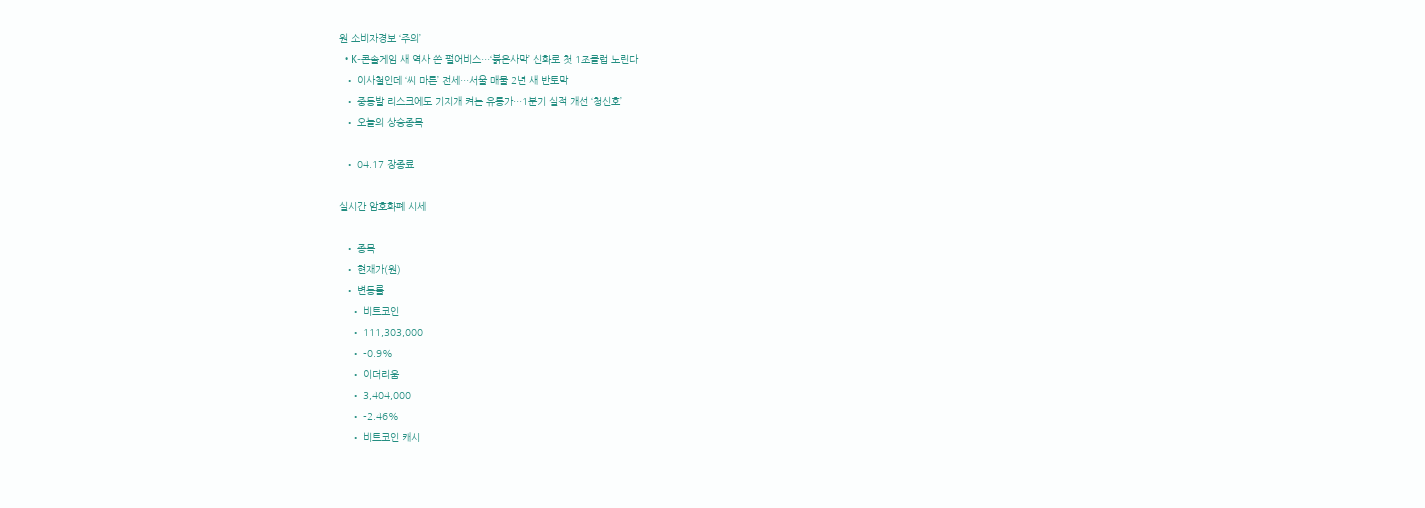원 소비자경보 ‘주의’
  • K-콘솔게임 새 역사 쓴 펄어비스…‘붉은사막’ 신화로 첫 1조클럽 노린다
  • 이사철인데 ‘씨 마른’ 전세…서울 매물 2년 새 반토막
  • 중동발 리스크에도 기지개 켜는 유통가…1분기 실적 개선 ‘청신호’
  • 오늘의 상승종목

  • 04.17 장종료

실시간 암호화폐 시세

  • 종목
  • 현재가(원)
  • 변동률
    • 비트코인
    • 111,303,000
    • -0.9%
    • 이더리움
    • 3,404,000
    • -2.46%
    • 비트코인 캐시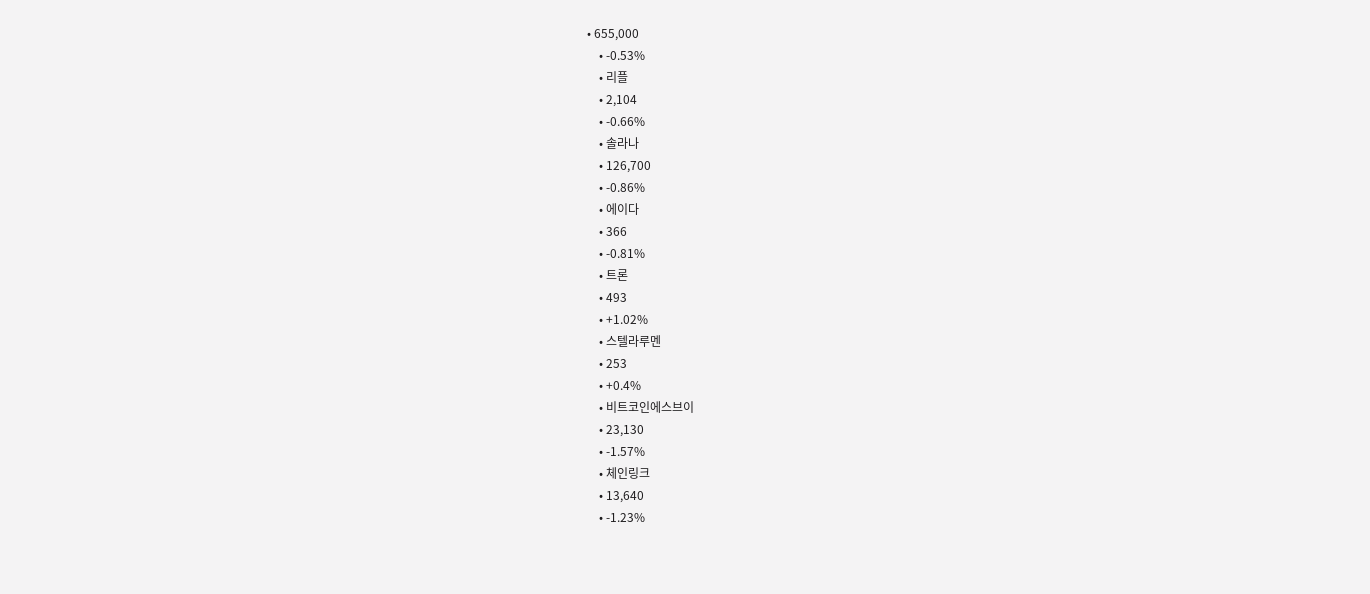• 655,000
    • -0.53%
    • 리플
    • 2,104
    • -0.66%
    • 솔라나
    • 126,700
    • -0.86%
    • 에이다
    • 366
    • -0.81%
    • 트론
    • 493
    • +1.02%
    • 스텔라루멘
    • 253
    • +0.4%
    • 비트코인에스브이
    • 23,130
    • -1.57%
    • 체인링크
    • 13,640
    • -1.23%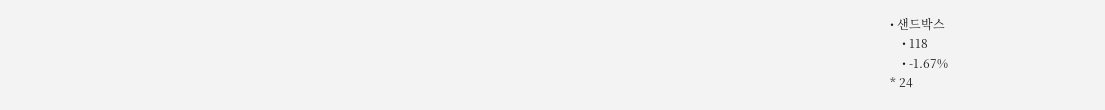• 샌드박스
    • 118
    • -1.67%
* 24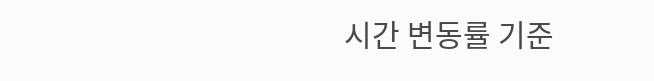시간 변동률 기준